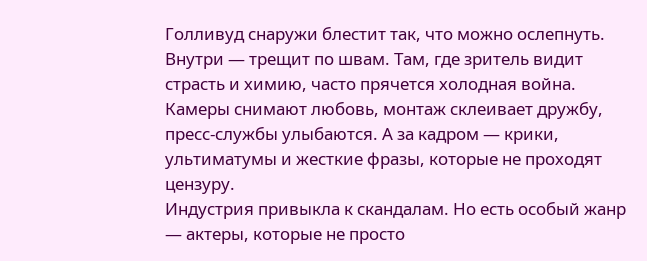Голливуд снаружи блестит так, что можно ослепнуть. Внутри — трещит по швам. Там, где зритель видит страсть и химию, часто прячется холодная война. Камеры снимают любовь, монтаж склеивает дружбу, пресс-службы улыбаются. А за кадром — крики, ультиматумы и жесткие фразы, которые не проходят цензуру.
Индустрия привыкла к скандалам. Но есть особый жанр — актеры, которые не просто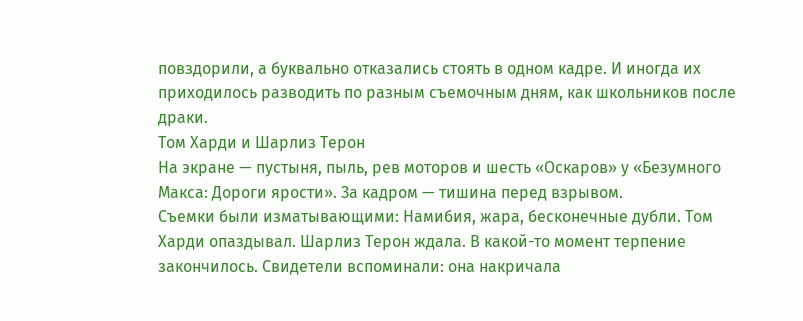повздорили, а буквально отказались стоять в одном кадре. И иногда их приходилось разводить по разным съемочным дням, как школьников после драки.
Том Харди и Шарлиз Терон
На экране — пустыня, пыль, рев моторов и шесть «Оскаров» у «Безумного Макса: Дороги ярости». За кадром — тишина перед взрывом.
Съемки были изматывающими: Намибия, жара, бесконечные дубли. Том Харди опаздывал. Шарлиз Терон ждала. В какой-то момент терпение закончилось. Свидетели вспоминали: она накричала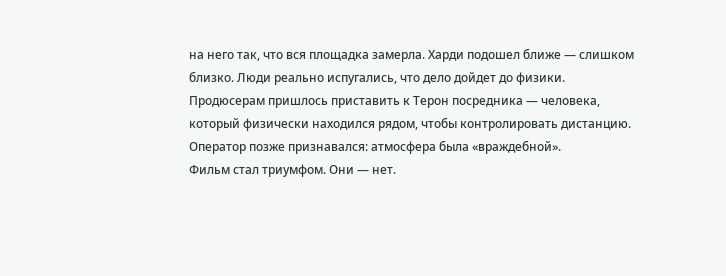на него так, что вся площадка замерла. Харди подошел ближе — слишком близко. Люди реально испугались, что дело дойдет до физики.
Продюсерам пришлось приставить к Терон посредника — человека, который физически находился рядом, чтобы контролировать дистанцию. Оператор позже признавался: атмосфера была «враждебной».
Фильм стал триумфом. Они — нет.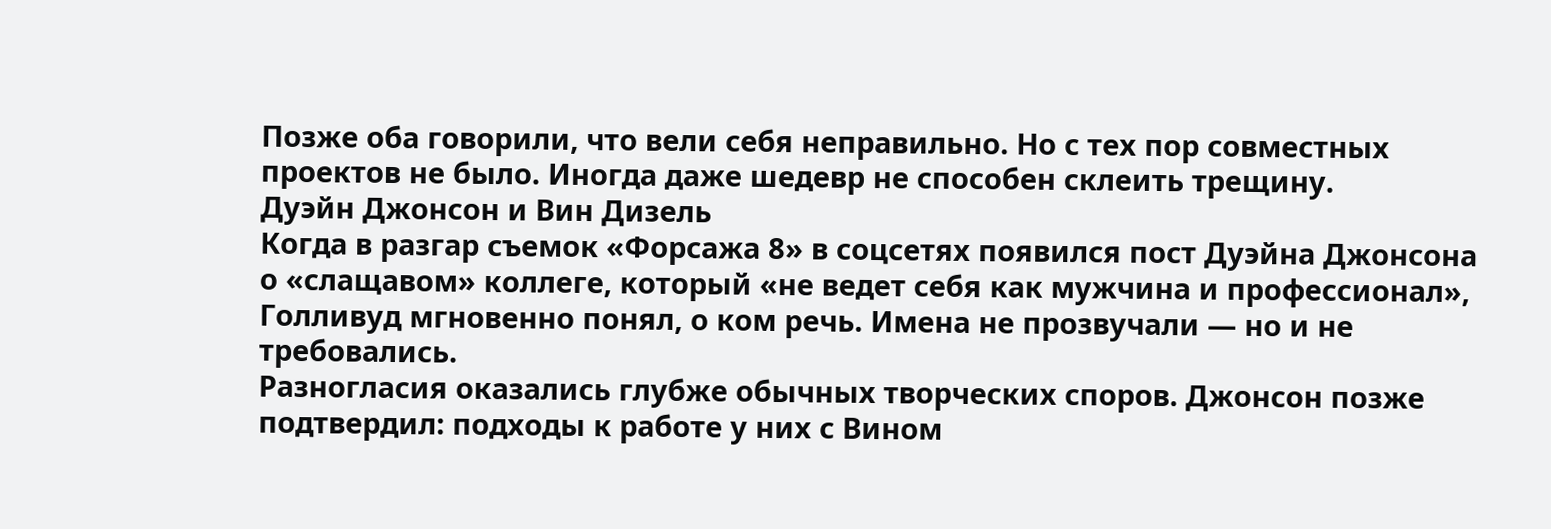Позже оба говорили, что вели себя неправильно. Но с тех пор совместных проектов не было. Иногда даже шедевр не способен склеить трещину.
Дуэйн Джонсон и Вин Дизель
Когда в разгар съемок «Форсажа 8» в соцсетях появился пост Дуэйна Джонсона о «слащавом» коллеге, который «не ведет себя как мужчина и профессионал», Голливуд мгновенно понял, о ком речь. Имена не прозвучали — но и не требовались.
Разногласия оказались глубже обычных творческих споров. Джонсон позже подтвердил: подходы к работе у них с Вином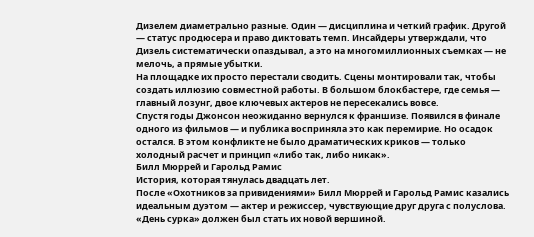Дизелем диаметрально разные. Один — дисциплина и четкий график. Другой — статус продюсера и право диктовать темп. Инсайдеры утверждали, что Дизель систематически опаздывал, а это на многомиллионных съемках — не мелочь, а прямые убытки.
На площадке их просто перестали сводить. Сцены монтировали так, чтобы создать иллюзию совместной работы. В большом блокбастере, где семья — главный лозунг, двое ключевых актеров не пересекались вовсе.
Спустя годы Джонсон неожиданно вернулся к франшизе. Появился в финале одного из фильмов — и публика восприняла это как перемирие. Но осадок остался. В этом конфликте не было драматических криков — только холодный расчет и принцип «либо так, либо никак».
Билл Мюррей и Гарольд Рамис
История, которая тянулась двадцать лет.
После «Охотников за привидениями» Билл Мюррей и Гарольд Рамис казались идеальным дуэтом — актер и режиссер, чувствующие друг друга с полуслова. «День сурка» должен был стать их новой вершиной.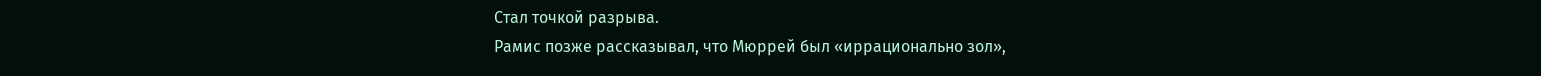Стал точкой разрыва.
Рамис позже рассказывал, что Мюррей был «иррационально зол»,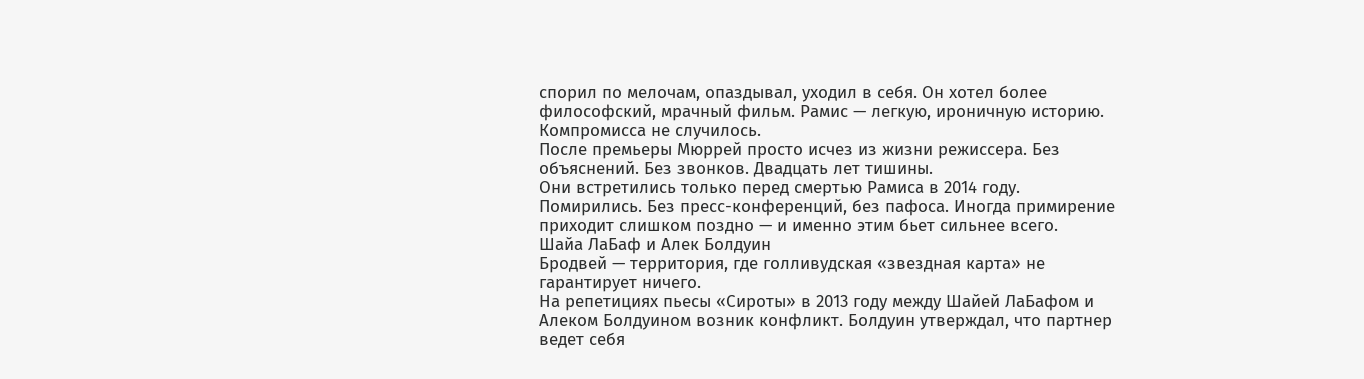спорил по мелочам, опаздывал, уходил в себя. Он хотел более философский, мрачный фильм. Рамис — легкую, ироничную историю. Компромисса не случилось.
После премьеры Мюррей просто исчез из жизни режиссера. Без объяснений. Без звонков. Двадцать лет тишины.
Они встретились только перед смертью Рамиса в 2014 году. Помирились. Без пресс-конференций, без пафоса. Иногда примирение приходит слишком поздно — и именно этим бьет сильнее всего.
Шайа ЛаБаф и Алек Болдуин
Бродвей — территория, где голливудская «звездная карта» не гарантирует ничего.
На репетициях пьесы «Сироты» в 2013 году между Шайей ЛаБафом и Алеком Болдуином возник конфликт. Болдуин утверждал, что партнер ведет себя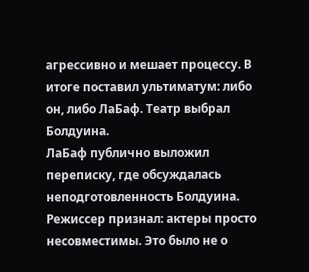агрессивно и мешает процессу. В итоге поставил ультиматум: либо он, либо ЛаБаф. Театр выбрал Болдуина.
ЛаБаф публично выложил переписку, где обсуждалась неподготовленность Болдуина. Режиссер признал: актеры просто несовместимы. Это было не о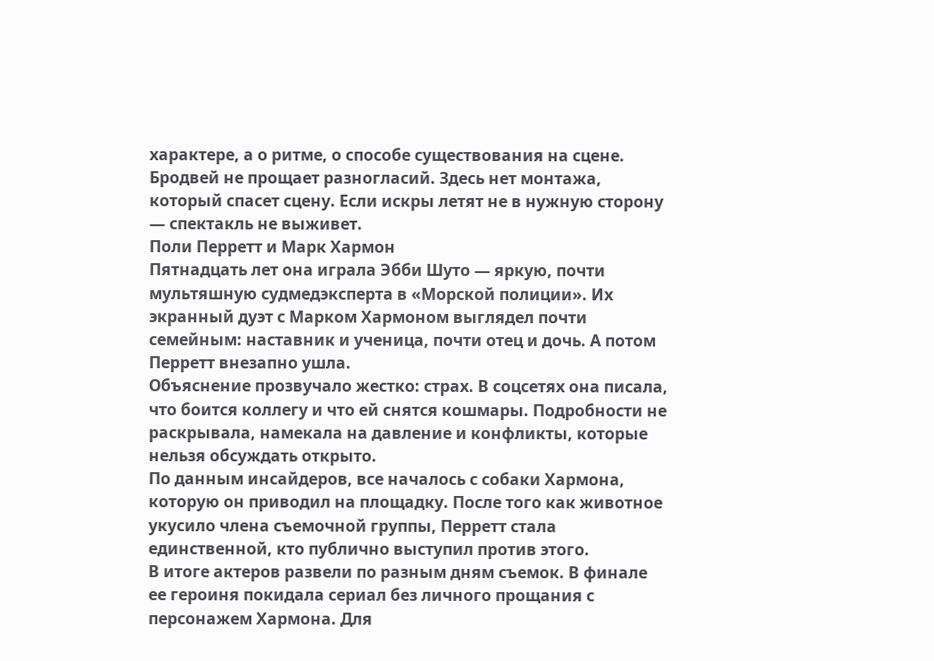характере, а о ритме, о способе существования на сцене.
Бродвей не прощает разногласий. Здесь нет монтажа, который спасет сцену. Если искры летят не в нужную сторону — спектакль не выживет.
Поли Перретт и Марк Хармон
Пятнадцать лет она играла Эбби Шуто — яркую, почти мультяшную судмедэксперта в «Морской полиции». Их экранный дуэт с Марком Хармоном выглядел почти семейным: наставник и ученица, почти отец и дочь. А потом Перретт внезапно ушла.
Объяснение прозвучало жестко: страх. В соцсетях она писала, что боится коллегу и что ей снятся кошмары. Подробности не раскрывала, намекала на давление и конфликты, которые нельзя обсуждать открыто.
По данным инсайдеров, все началось с собаки Хармона, которую он приводил на площадку. После того как животное укусило члена съемочной группы, Перретт стала единственной, кто публично выступил против этого.
В итоге актеров развели по разным дням съемок. В финале ее героиня покидала сериал без личного прощания с персонажем Хармона. Для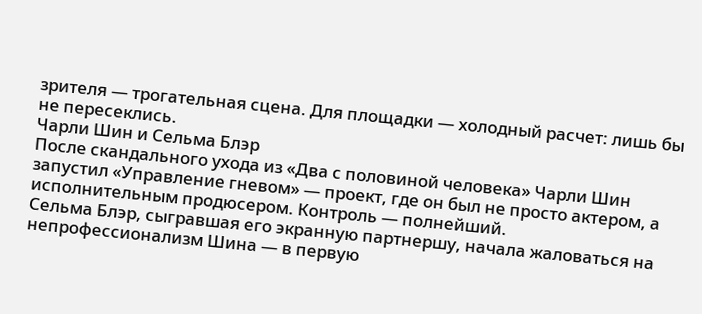зрителя — трогательная сцена. Для площадки — холодный расчет: лишь бы не пересеклись.
Чарли Шин и Сельма Блэр
После скандального ухода из «Два с половиной человека» Чарли Шин запустил «Управление гневом» — проект, где он был не просто актером, а исполнительным продюсером. Контроль — полнейший.
Сельма Блэр, сыгравшая его экранную партнершу, начала жаловаться на непрофессионализм Шина — в первую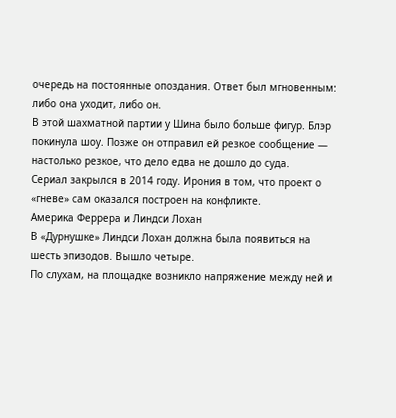очередь на постоянные опоздания. Ответ был мгновенным: либо она уходит, либо он.
В этой шахматной партии у Шина было больше фигур. Блэр покинула шоу. Позже он отправил ей резкое сообщение — настолько резкое, что дело едва не дошло до суда.
Сериал закрылся в 2014 году. Ирония в том, что проект о «гневе» сам оказался построен на конфликте.
Америка Феррера и Линдси Лохан
В «Дурнушке» Линдси Лохан должна была появиться на шесть эпизодов. Вышло четыре.
По слухам, на площадке возникло напряжение между ней и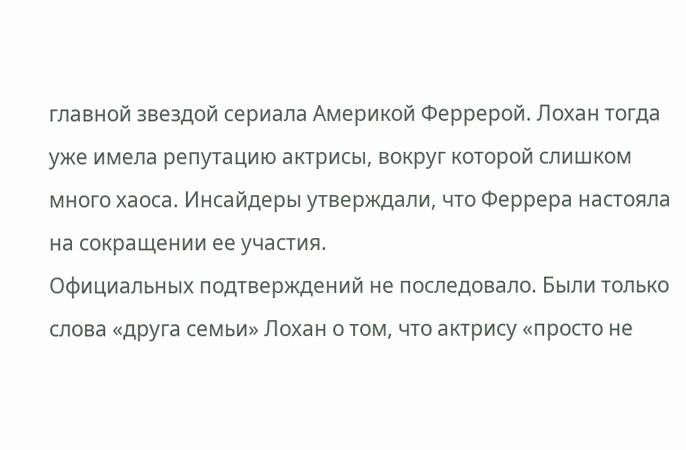главной звездой сериала Америкой Феррерой. Лохан тогда уже имела репутацию актрисы, вокруг которой слишком много хаоса. Инсайдеры утверждали, что Феррера настояла на сокращении ее участия.
Официальных подтверждений не последовало. Были только слова «друга семьи» Лохан о том, что актрису «просто не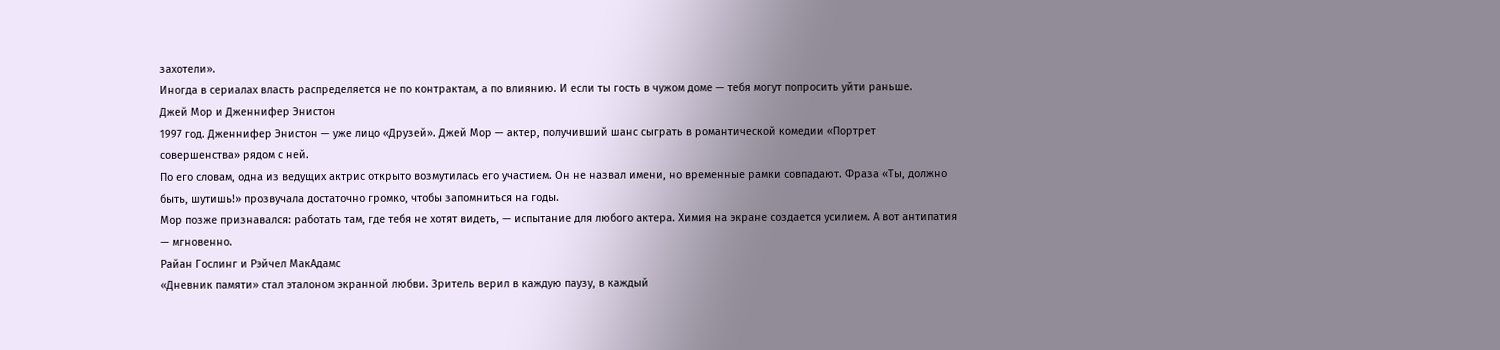захотели».
Иногда в сериалах власть распределяется не по контрактам, а по влиянию. И если ты гость в чужом доме — тебя могут попросить уйти раньше.
Джей Мор и Дженнифер Энистон
1997 год. Дженнифер Энистон — уже лицо «Друзей». Джей Мор — актер, получивший шанс сыграть в романтической комедии «Портрет совершенства» рядом с ней.
По его словам, одна из ведущих актрис открыто возмутилась его участием. Он не назвал имени, но временные рамки совпадают. Фраза «Ты, должно быть, шутишь!» прозвучала достаточно громко, чтобы запомниться на годы.
Мор позже признавался: работать там, где тебя не хотят видеть, — испытание для любого актера. Химия на экране создается усилием. А вот антипатия — мгновенно.
Райан Гослинг и Рэйчел МакАдамс
«Дневник памяти» стал эталоном экранной любви. Зритель верил в каждую паузу, в каждый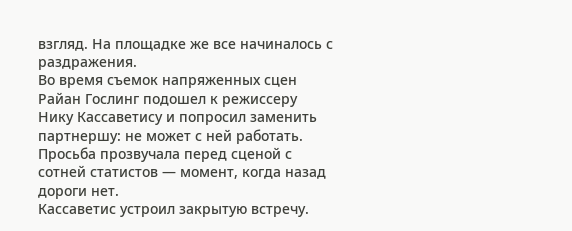взгляд. На площадке же все начиналось с раздражения.
Во время съемок напряженных сцен Райан Гослинг подошел к режиссеру Нику Кассаветису и попросил заменить партнершу: не может с ней работать. Просьба прозвучала перед сценой с сотней статистов — момент, когда назад дороги нет.
Кассаветис устроил закрытую встречу.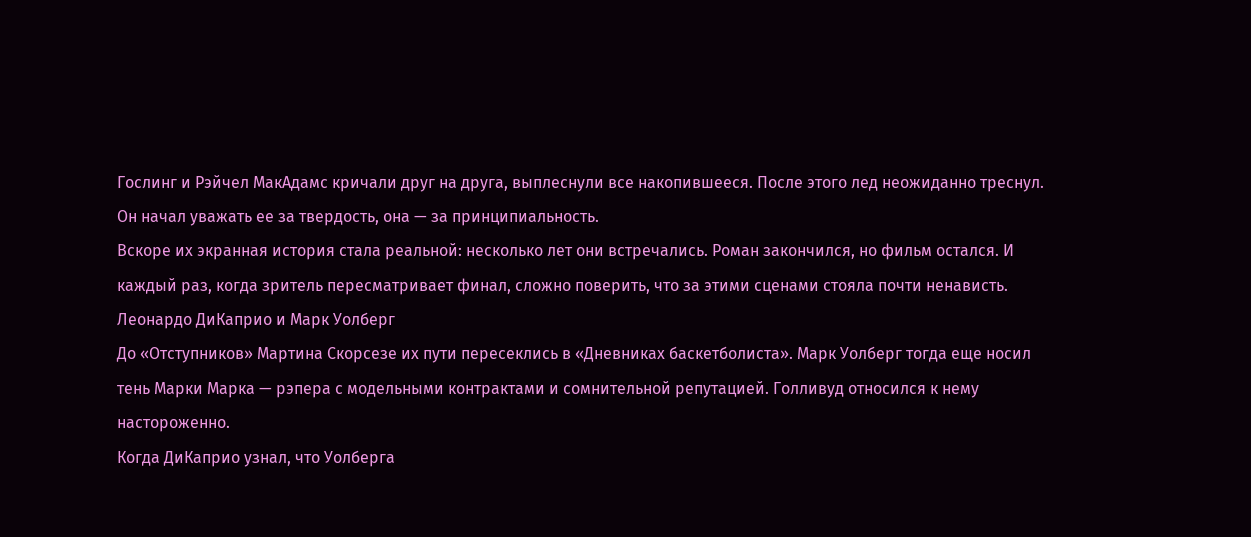Гослинг и Рэйчел МакАдамс кричали друг на друга, выплеснули все накопившееся. После этого лед неожиданно треснул. Он начал уважать ее за твердость, она — за принципиальность.
Вскоре их экранная история стала реальной: несколько лет они встречались. Роман закончился, но фильм остался. И каждый раз, когда зритель пересматривает финал, сложно поверить, что за этими сценами стояла почти ненависть.
Леонардо ДиКаприо и Марк Уолберг
До «Отступников» Мартина Скорсезе их пути пересеклись в «Дневниках баскетболиста». Марк Уолберг тогда еще носил тень Марки Марка — рэпера с модельными контрактами и сомнительной репутацией. Голливуд относился к нему настороженно.
Когда ДиКаприо узнал, что Уолберга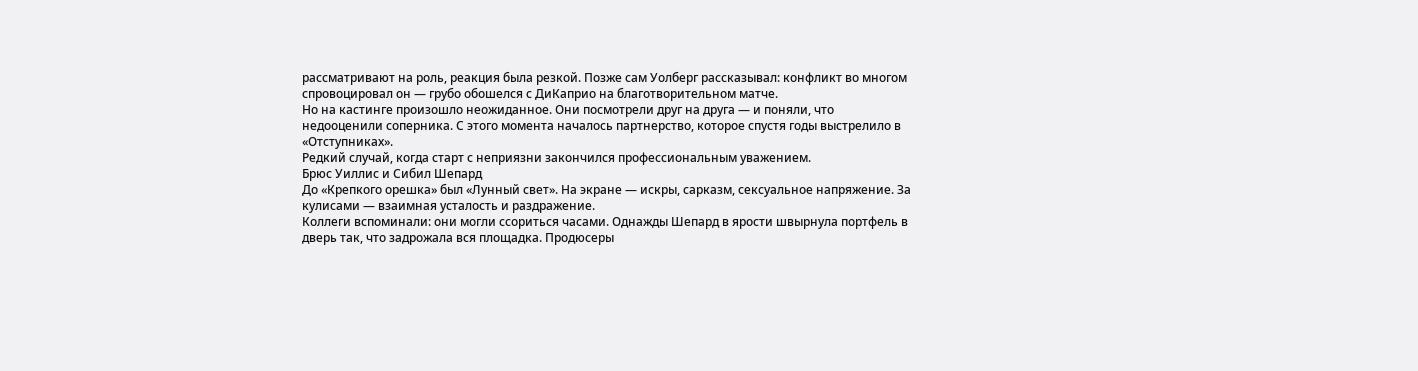рассматривают на роль, реакция была резкой. Позже сам Уолберг рассказывал: конфликт во многом спровоцировал он — грубо обошелся с ДиКаприо на благотворительном матче.
Но на кастинге произошло неожиданное. Они посмотрели друг на друга — и поняли, что недооценили соперника. С этого момента началось партнерство, которое спустя годы выстрелило в «Отступниках».
Редкий случай, когда старт с неприязни закончился профессиональным уважением.
Брюс Уиллис и Сибил Шепард
До «Крепкого орешка» был «Лунный свет». На экране — искры, сарказм, сексуальное напряжение. За кулисами — взаимная усталость и раздражение.
Коллеги вспоминали: они могли ссориться часами. Однажды Шепард в ярости швырнула портфель в дверь так, что задрожала вся площадка. Продюсеры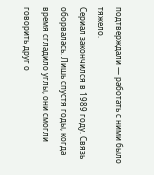подтверждали — работать с ними было тяжело.
Сериал закончился в 1989 году. Связь оборвалась. Лишь спустя годы, когда время сгладило углы, они смогли говорить друг о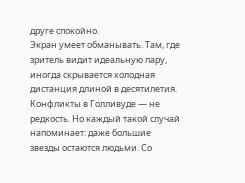друге спокойно.
Экран умеет обманывать. Там, где зритель видит идеальную пару, иногда скрывается холодная дистанция длиной в десятилетия.
Конфликты в Голливуде — не редкость. Но каждый такой случай напоминает: даже большие звезды остаются людьми. Со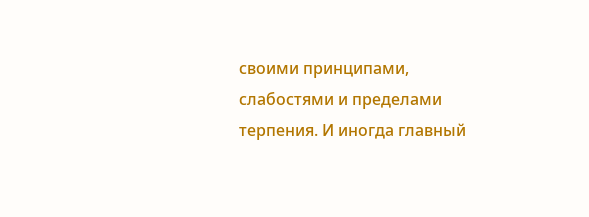своими принципами, слабостями и пределами терпения. И иногда главный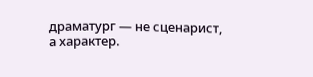драматург — не сценарист, а характер.